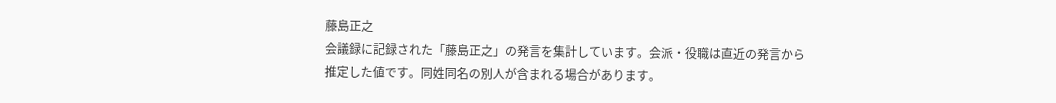藤島正之
会議録に記録された「藤島正之」の発言を集計しています。会派・役職は直近の発言から推定した値です。同姓同名の別人が含まれる場合があります。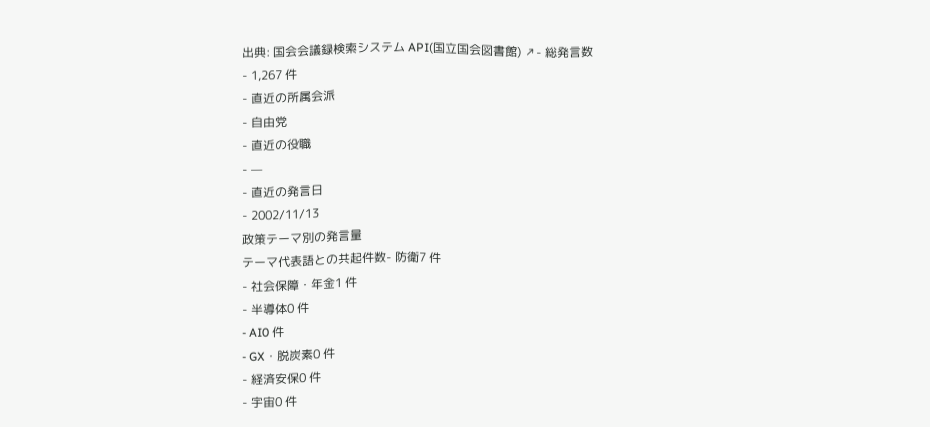出典: 国会会議録検索システム API(国立国会図書館) ↗- 総発言数
- 1,267 件
- 直近の所属会派
- 自由党
- 直近の役職
- —
- 直近の発言日
- 2002/11/13
政策テーマ別の発言量
テーマ代表語との共起件数- 防衛7 件
- 社会保障・年金1 件
- 半導体0 件
- AI0 件
- GX・脱炭素0 件
- 経済安保0 件
- 宇宙0 件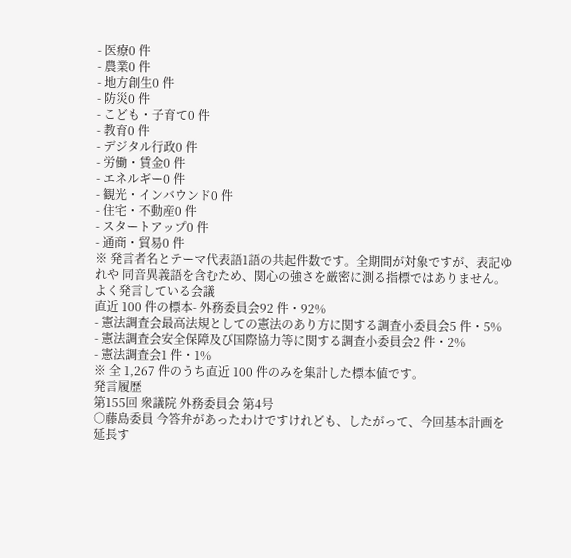- 医療0 件
- 農業0 件
- 地方創生0 件
- 防災0 件
- こども・子育て0 件
- 教育0 件
- デジタル行政0 件
- 労働・賃金0 件
- エネルギー0 件
- 観光・インバウンド0 件
- 住宅・不動産0 件
- スタートアップ0 件
- 通商・貿易0 件
※ 発言者名とテーマ代表語1語の共起件数です。全期間が対象ですが、表記ゆれや 同音異義語を含むため、関心の強さを厳密に測る指標ではありません。
よく発言している会議
直近 100 件の標本- 外務委員会92 件・92%
- 憲法調査会最高法規としての憲法のあり方に関する調査小委員会5 件・5%
- 憲法調査会安全保障及び国際協力等に関する調査小委員会2 件・2%
- 憲法調査会1 件・1%
※ 全 1,267 件のうち直近 100 件のみを集計した標本値です。
発言履歴
第155回 衆議院 外務委員会 第4号
○藤島委員 今答弁があったわけですけれども、したがって、今回基本計画を延長す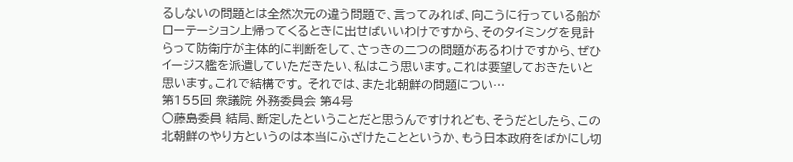るしないの問題とは全然次元の違う問題で、言ってみれば、向こうに行っている船がローテーション上帰ってくるときに出せばいいわけですから、そのタイミングを見計らって防衛庁が主体的に判断をして、さっきの二つの問題があるわけですから、ぜひイージス艦を派遣していただきたい、私はこう思います。これは要望しておきたいと思います。これで結構です。 それでは、また北朝鮮の問題につい…
第155回 衆議院 外務委員会 第4号
○藤島委員 結局、断定したということだと思うんですけれども、そうだとしたら、この北朝鮮のやり方というのは本当にふざけたことというか、もう日本政府をばかにし切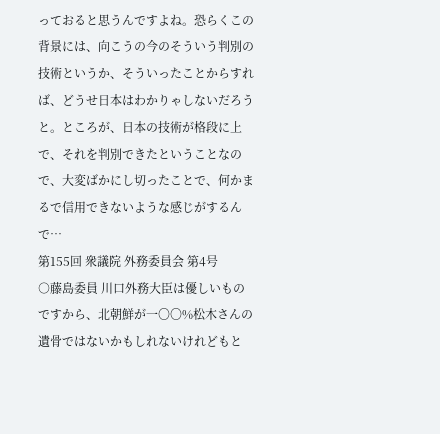っておると思うんですよね。恐らくこの背景には、向こうの今のそういう判別の技術というか、そういったことからすれば、どうせ日本はわかりゃしないだろうと。ところが、日本の技術が格段に上で、それを判別できたということなので、大変ばかにし切ったことで、何かまるで信用できないような感じがするんで…
第155回 衆議院 外務委員会 第4号
○藤島委員 川口外務大臣は優しいものですから、北朝鮮が一〇〇%松木さんの遺骨ではないかもしれないけれどもと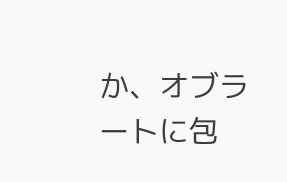か、オブラートに包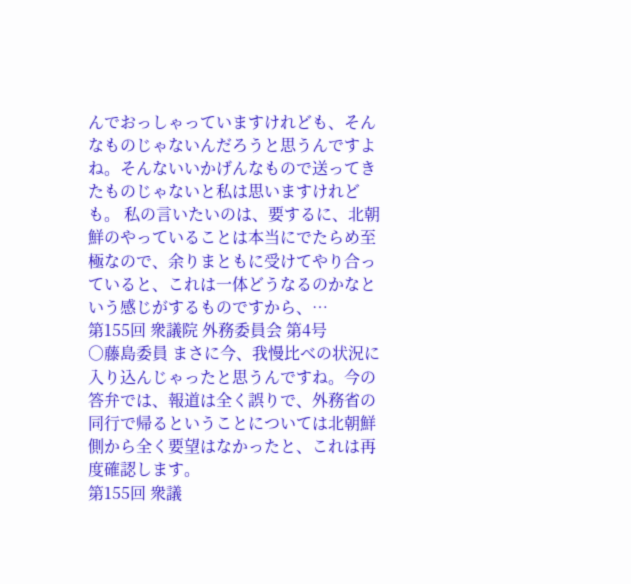んでおっしゃっていますけれども、そんなものじゃないんだろうと思うんですよね。そんないいかげんなもので送ってきたものじゃないと私は思いますけれども。 私の言いたいのは、要するに、北朝鮮のやっていることは本当にでたらめ至極なので、余りまともに受けてやり合っていると、これは一体どうなるのかなという感じがするものですから、…
第155回 衆議院 外務委員会 第4号
○藤島委員 まさに今、我慢比べの状況に入り込んじゃったと思うんですね。今の答弁では、報道は全く誤りで、外務省の同行で帰るということについては北朝鮮側から全く要望はなかったと、これは再度確認します。
第155回 衆議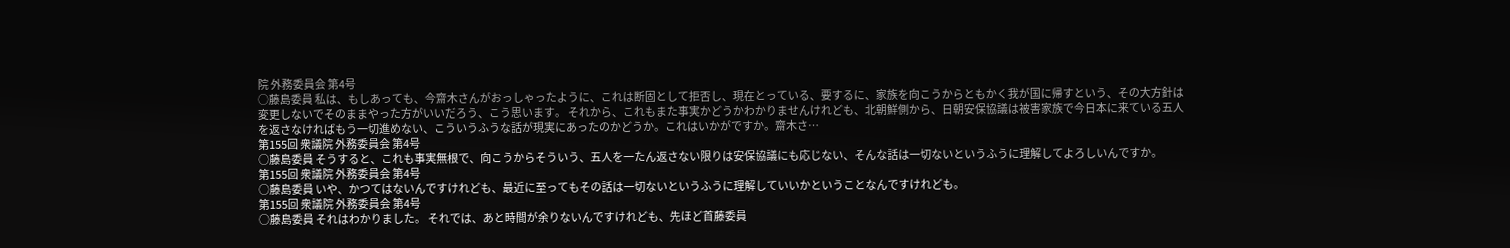院 外務委員会 第4号
○藤島委員 私は、もしあっても、今齋木さんがおっしゃったように、これは断固として拒否し、現在とっている、要するに、家族を向こうからともかく我が国に帰すという、その大方針は変更しないでそのままやった方がいいだろう、こう思います。 それから、これもまた事実かどうかわかりませんけれども、北朝鮮側から、日朝安保協議は被害家族で今日本に来ている五人を返さなければもう一切進めない、こういうふうな話が現実にあったのかどうか。これはいかがですか。齋木さ…
第155回 衆議院 外務委員会 第4号
○藤島委員 そうすると、これも事実無根で、向こうからそういう、五人を一たん返さない限りは安保協議にも応じない、そんな話は一切ないというふうに理解してよろしいんですか。
第155回 衆議院 外務委員会 第4号
○藤島委員 いや、かつてはないんですけれども、最近に至ってもその話は一切ないというふうに理解していいかということなんですけれども。
第155回 衆議院 外務委員会 第4号
○藤島委員 それはわかりました。 それでは、あと時間が余りないんですけれども、先ほど首藤委員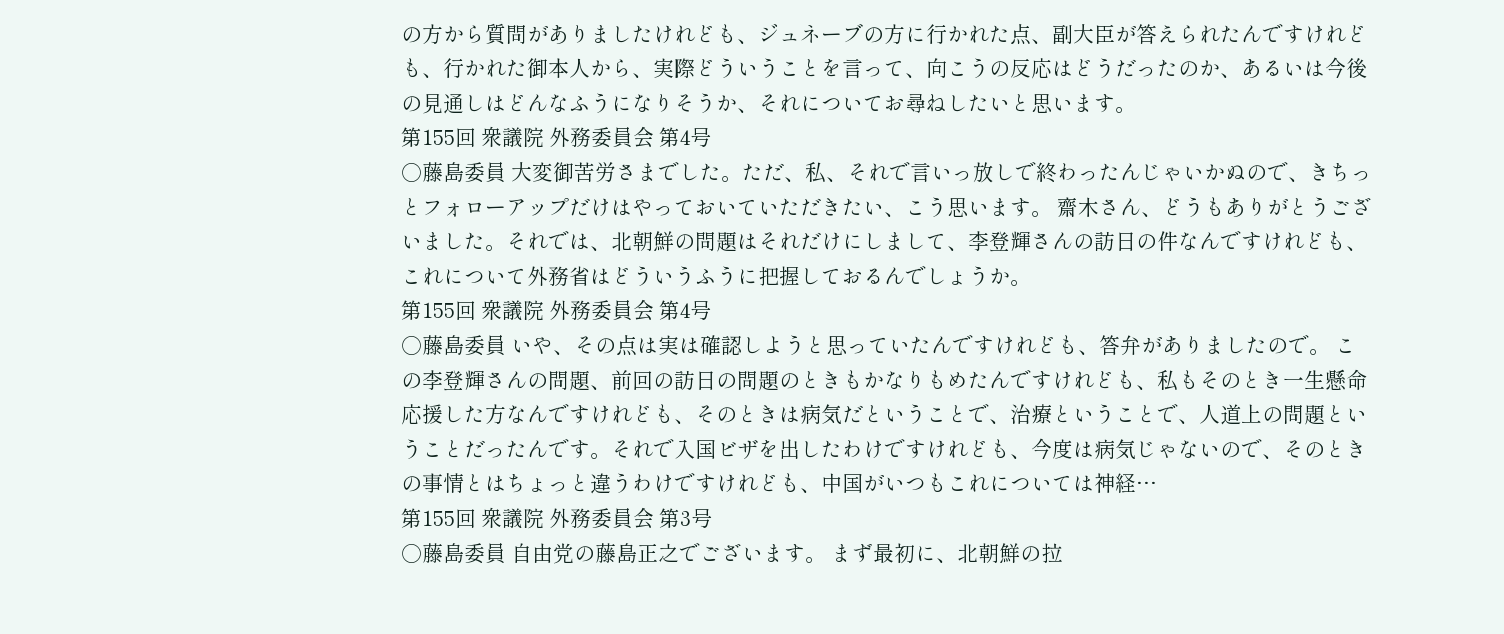の方から質問がありましたけれども、ジュネーブの方に行かれた点、副大臣が答えられたんですけれども、行かれた御本人から、実際どういうことを言って、向こうの反応はどうだったのか、あるいは今後の見通しはどんなふうになりそうか、それについてお尋ねしたいと思います。
第155回 衆議院 外務委員会 第4号
○藤島委員 大変御苦労さまでした。ただ、私、それで言いっ放しで終わったんじゃいかぬので、きちっとフォローアップだけはやっておいていただきたい、こう思います。 齋木さん、どうもありがとうございました。それでは、北朝鮮の問題はそれだけにしまして、李登輝さんの訪日の件なんですけれども、これについて外務省はどういうふうに把握しておるんでしょうか。
第155回 衆議院 外務委員会 第4号
○藤島委員 いや、その点は実は確認しようと思っていたんですけれども、答弁がありましたので。 この李登輝さんの問題、前回の訪日の問題のときもかなりもめたんですけれども、私もそのとき一生懸命応援した方なんですけれども、そのときは病気だということで、治療ということで、人道上の問題ということだったんです。それで入国ビザを出したわけですけれども、今度は病気じゃないので、そのときの事情とはちょっと違うわけですけれども、中国がいつもこれについては神経…
第155回 衆議院 外務委員会 第3号
○藤島委員 自由党の藤島正之でございます。 まず最初に、北朝鮮の拉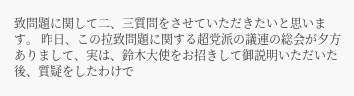致問題に関して二、三質問をさせていただきたいと思います。 昨日、この拉致問題に関する超党派の議連の総会が夕方ありまして、実は、鈴木大使をお招きして御説明いただいた後、質疑をしたわけで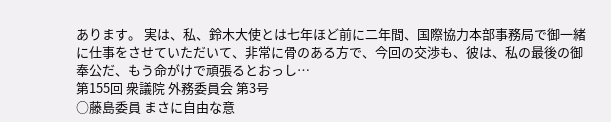あります。 実は、私、鈴木大使とは七年ほど前に二年間、国際協力本部事務局で御一緒に仕事をさせていただいて、非常に骨のある方で、今回の交渉も、彼は、私の最後の御奉公だ、もう命がけで頑張るとおっし…
第155回 衆議院 外務委員会 第3号
○藤島委員 まさに自由な意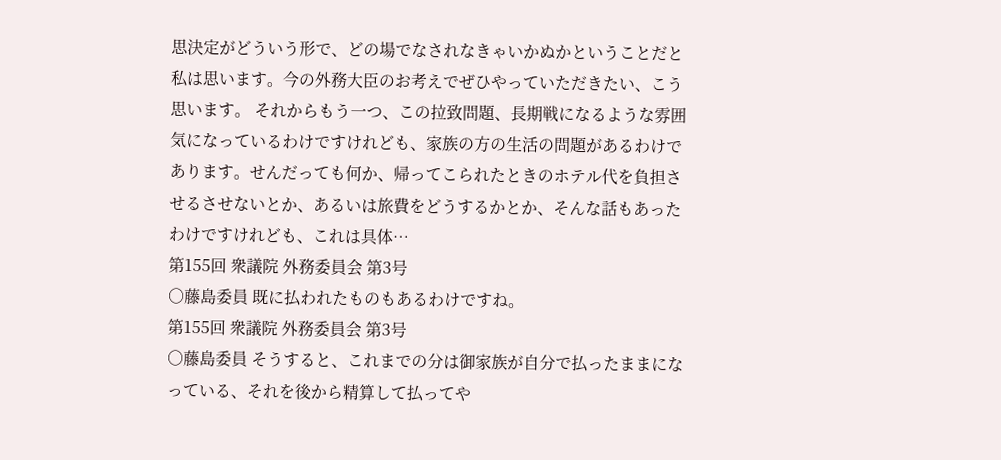思決定がどういう形で、どの場でなされなきゃいかぬかということだと私は思います。今の外務大臣のお考えでぜひやっていただきたい、こう思います。 それからもう一つ、この拉致問題、長期戦になるような雰囲気になっているわけですけれども、家族の方の生活の問題があるわけであります。せんだっても何か、帰ってこられたときのホテル代を負担させるさせないとか、あるいは旅費をどうするかとか、そんな話もあったわけですけれども、これは具体…
第155回 衆議院 外務委員会 第3号
○藤島委員 既に払われたものもあるわけですね。
第155回 衆議院 外務委員会 第3号
○藤島委員 そうすると、これまでの分は御家族が自分で払ったままになっている、それを後から精算して払ってや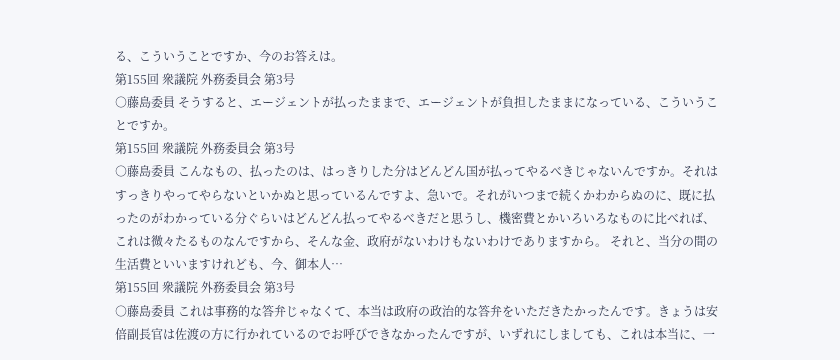る、こういうことですか、今のお答えは。
第155回 衆議院 外務委員会 第3号
○藤島委員 そうすると、エージェントが払ったままで、エージェントが負担したままになっている、こういうことですか。
第155回 衆議院 外務委員会 第3号
○藤島委員 こんなもの、払ったのは、はっきりした分はどんどん国が払ってやるべきじゃないんですか。それはすっきりやってやらないといかぬと思っているんですよ、急いで。それがいつまで続くかわからぬのに、既に払ったのがわかっている分ぐらいはどんどん払ってやるべきだと思うし、機密費とかいろいろなものに比べれば、これは微々たるものなんですから、そんな金、政府がないわけもないわけでありますから。 それと、当分の間の生活費といいますけれども、今、御本人…
第155回 衆議院 外務委員会 第3号
○藤島委員 これは事務的な答弁じゃなくて、本当は政府の政治的な答弁をいただきたかったんです。きょうは安倍副長官は佐渡の方に行かれているのでお呼びできなかったんですが、いずれにしましても、これは本当に、一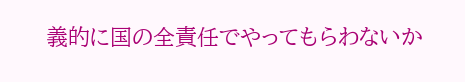義的に国の全責任でやってもらわないか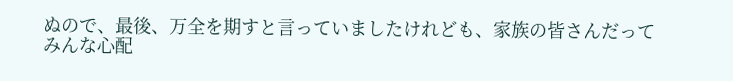ぬので、最後、万全を期すと言っていましたけれども、家族の皆さんだってみんな心配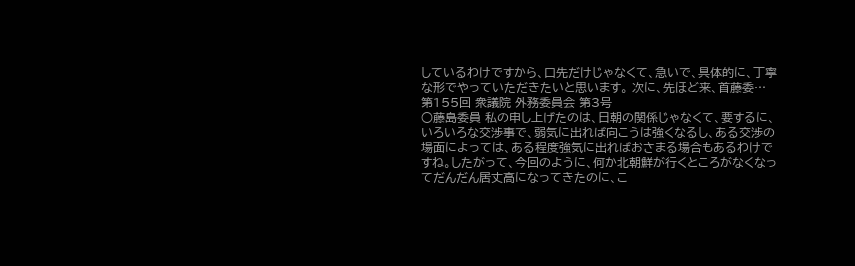しているわけですから、口先だけじゃなくて、急いで、具体的に、丁寧な形でやっていただきたいと思います。 次に、先ほど来、首藤委…
第155回 衆議院 外務委員会 第3号
○藤島委員 私の申し上げたのは、日朝の関係じゃなくて、要するに、いろいろな交渉事で、弱気に出れば向こうは強くなるし、ある交渉の場面によっては、ある程度強気に出ればおさまる場合もあるわけですね。したがって、今回のように、何か北朝鮮が行くところがなくなってだんだん居丈高になってきたのに、こ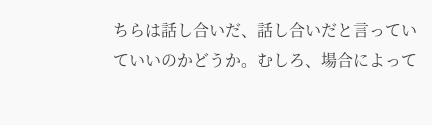ちらは話し合いだ、話し合いだと言っていていいのかどうか。むしろ、場合によって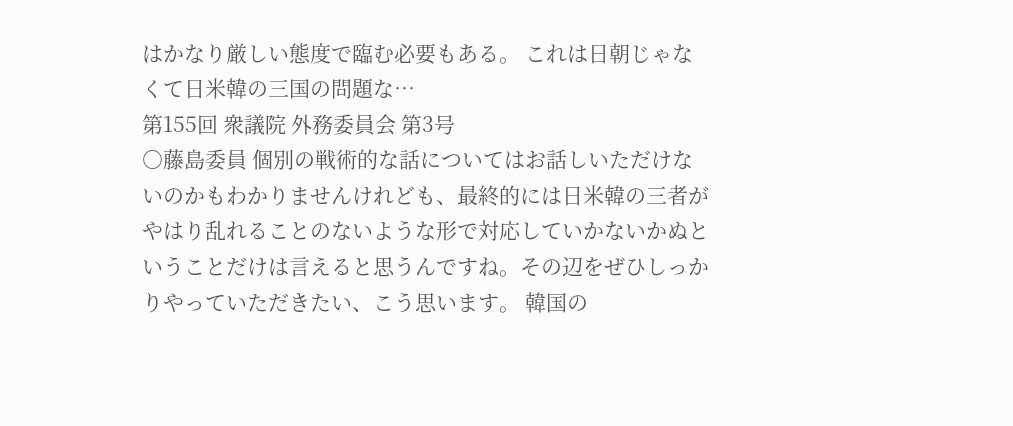はかなり厳しい態度で臨む必要もある。 これは日朝じゃなくて日米韓の三国の問題な…
第155回 衆議院 外務委員会 第3号
○藤島委員 個別の戦術的な話についてはお話しいただけないのかもわかりませんけれども、最終的には日米韓の三者がやはり乱れることのないような形で対応していかないかぬということだけは言えると思うんですね。その辺をぜひしっかりやっていただきたい、こう思います。 韓国の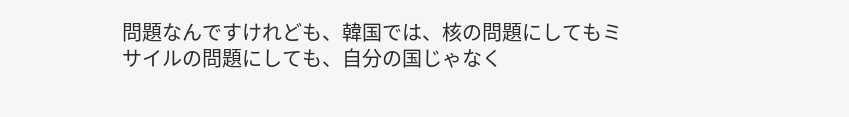問題なんですけれども、韓国では、核の問題にしてもミサイルの問題にしても、自分の国じゃなく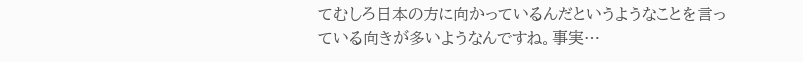てむしろ日本の方に向かっているんだというようなことを言っている向きが多いようなんですね。事実…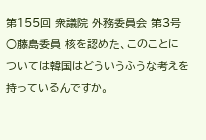第155回 衆議院 外務委員会 第3号
○藤島委員 核を認めた、このことについては韓国はどういうふうな考えを持っているんですか。